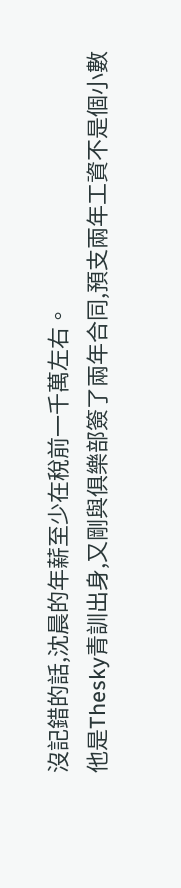沒記錯的話,沈晨的年薪至少在稅前一千萬左右。
他是Thesky青訓出身,又剛與俱樂部簽了兩年合同,預支兩年工資不是個小數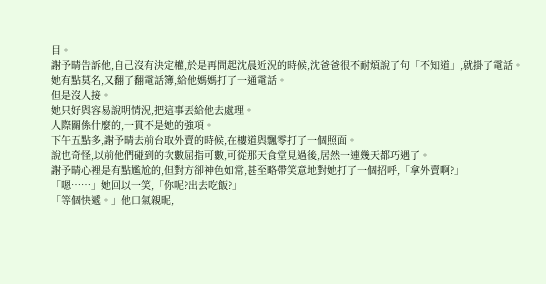目。
謝予晴告訴他,自己沒有決定權,於是再問起沈晨近況的時候,沈爸爸很不耐煩說了句「不知道」,就掛了電話。
她有點莫名,又翻了翻電話簿,給他媽媽打了一通電話。
但是沒人接。
她只好與容易說明情況,把這事丟給他去處理。
人際關係什麼的,一貫不是她的強項。
下午五點多,謝予晴去前台取外賣的時候,在樓道與飄零打了一個照面。
說也奇怪,以前他們碰到的次數屈指可數,可從那天食堂見過後,居然一連幾天都巧遇了。
謝予晴心裡是有點尷尬的,但對方卻神色如常,甚至略帶笑意地對她打了一個招呼,「拿外賣啊?」
「嗯……」她回以一笑,「你呢?出去吃飯?」
「等個快遞。」他口氣親昵,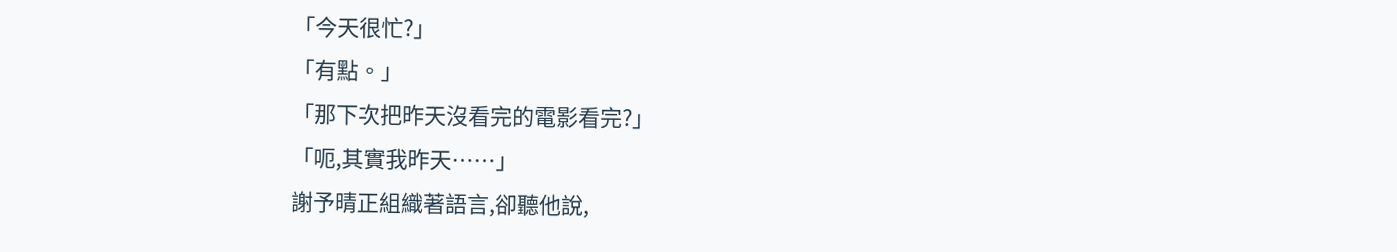「今天很忙?」
「有點。」
「那下次把昨天沒看完的電影看完?」
「呃,其實我昨天……」
謝予晴正組織著語言,卻聽他說,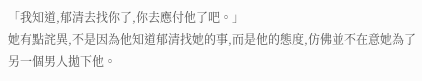「我知道,郁清去找你了,你去應付他了吧。」
她有點詫異,不是因為他知道郁清找她的事,而是他的態度,仿佛並不在意她為了另一個男人拋下他。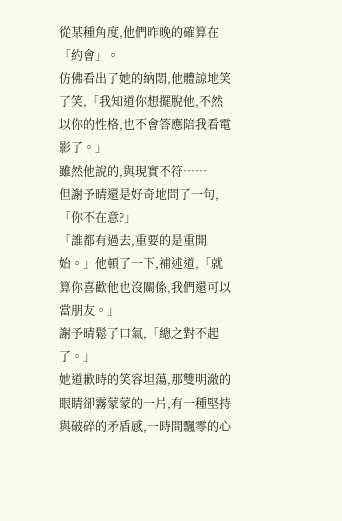從某種角度,他們昨晚的確算在「約會」。
仿佛看出了她的納悶,他體諒地笑了笑,「我知道你想擺脫他,不然以你的性格,也不會答應陪我看電影了。」
雖然他說的,與現實不符……
但謝予晴還是好奇地問了一句,「你不在意?」
「誰都有過去,重要的是重開始。」他頓了一下,補述道,「就算你喜歡他也沒關係,我們還可以當朋友。」
謝予晴鬆了口氣,「總之對不起了。」
她道歉時的笑容坦蕩,那雙明澈的眼睛卻霧蒙蒙的一片,有一種堅持與破碎的矛盾感,一時間飄零的心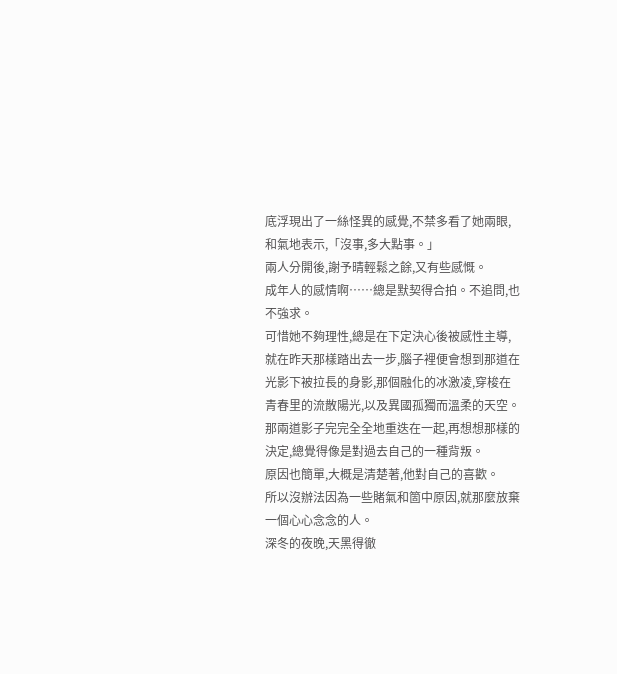底浮現出了一絲怪異的感覺,不禁多看了她兩眼,和氣地表示,「沒事,多大點事。」
兩人分開後,謝予晴輕鬆之餘,又有些感慨。
成年人的感情啊……總是默契得合拍。不追問,也不強求。
可惜她不夠理性,總是在下定決心後被感性主導,就在昨天那樣踏出去一步,腦子裡便會想到那道在光影下被拉長的身影,那個融化的冰激凌,穿梭在青春里的流散陽光,以及異國孤獨而溫柔的天空。
那兩道影子完完全全地重迭在一起,再想想那樣的決定,總覺得像是對過去自己的一種背叛。
原因也簡單,大概是清楚著,他對自己的喜歡。
所以沒辦法因為一些賭氣和箇中原因,就那麼放棄一個心心念念的人。
深冬的夜晚,天黑得徹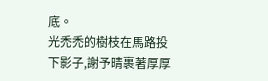底。
光禿禿的樹枝在馬路投下影子,謝予晴裹著厚厚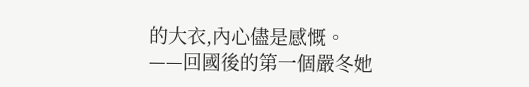的大衣,內心儘是感慨。
——回國後的第一個嚴冬她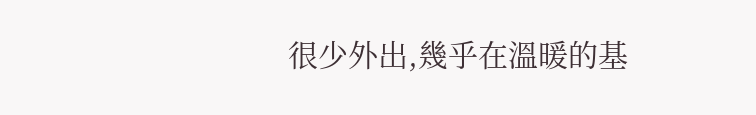很少外出,幾乎在溫暖的基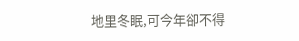地里冬眠,可今年卻不得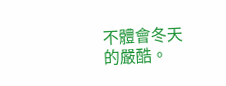不體會冬天的嚴酷。